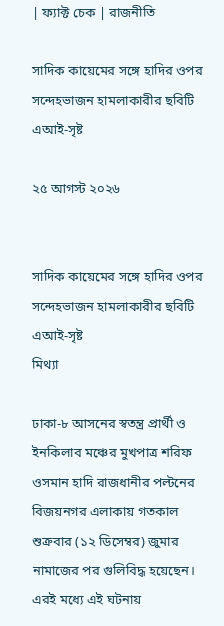| ফ্যাক্ট চেক | রাজনীতি

সাদিক কায়েমের সঙ্গে হাদির ওপর সন্দেহভাজন হামলাকারীর ছবিটি এআই-সৃষ্ট

২৫ আগস্ট ২০২৬


সাদিক কায়েমের সঙ্গে হাদির ওপর সন্দেহভাজন হামলাকারীর ছবিটি এআই-সৃষ্ট
মিথ্যা

ঢাকা-৮ আসনের স্বতন্ত্র প্রার্থী ও ইনকিলাব মঞ্চের মুখপাত্র শরিফ ওসমান হাদি রাজধানীর পল্টনের বিজয়নগর এলাকায় গতকাল শুক্রবার (১২ ডিসেম্বর) জুমার নামাজের পর গুলিবিদ্ধ হয়েছেন। এরই মধ্যে এই ঘটনায়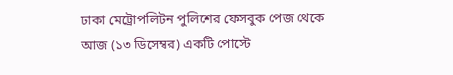ঢাকা মেট্রোপলিটন পুলিশের ফেসবুক পেজ থেকে আজ (১৩ ডিসেম্বর) একটি পোস্টে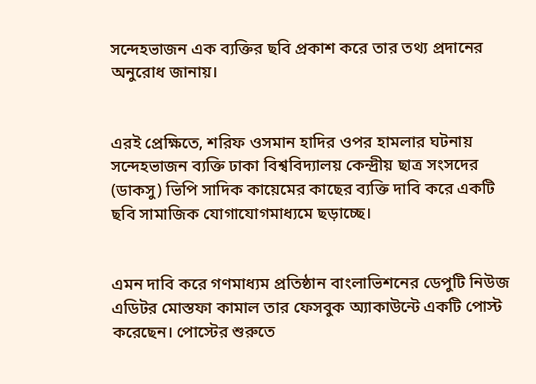সন্দেহভাজন এক ব্যক্তির ছবি প্রকাশ করে তার তথ্য প্রদানের অনুরোধ জানায়।


এরই প্রেক্ষিতে, শরিফ ওসমান হাদির ওপর হামলার ঘটনায় সন্দেহভাজন ব্যক্তি ঢাকা বিশ্ববিদ্যালয় কেন্দ্রীয় ছাত্র সংসদের (ডাকসু) ভিপি সাদিক কায়েমের কাছের ব্যক্তি দাবি করে একটি ছবি সামাজিক যোগাযোগমাধ্যমে ছড়াচ্ছে।


এমন দাবি করে গণমাধ্যম প্রতিষ্ঠান বাংলাভিশনের ডেপুটি নিউজ এডিটর মোস্তফা কামাল তার ফেসবুক অ্যাকাউন্টে একটি পোস্ট করেছেন। পোস্টের শুরুতে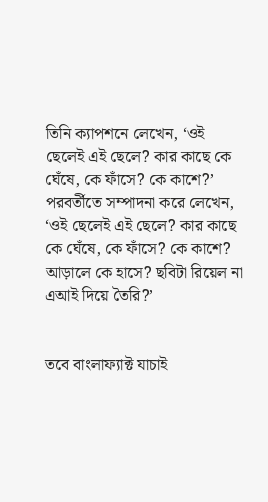তিনি ক্যাপশনে লেখেন, ‘ওই ছেলেই এই ছেলে? কার কাছে কে ঘেঁষে, কে ফাঁসে? কে কাশে?’ পরবর্তীতে সম্পাদনা করে লেখেন, ‘ওই ছেলেই এই ছেলে? কার কাছে কে ঘেঁষে, কে ফাঁসে? কে কাশে? আড়ালে কে হাসে? ছবিটা রিয়েল না এআই দিয়ে তৈরি?’


তবে বাংলাফ্যাক্ট যাচাই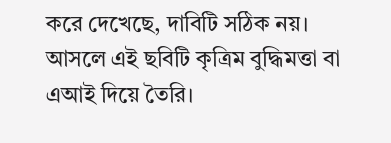করে দেখেছে, দাবিটি সঠিক নয়। আসলে এই ছবিটি কৃত্রিম বুদ্ধিমত্তা বা এআই দিয়ে তৈরি।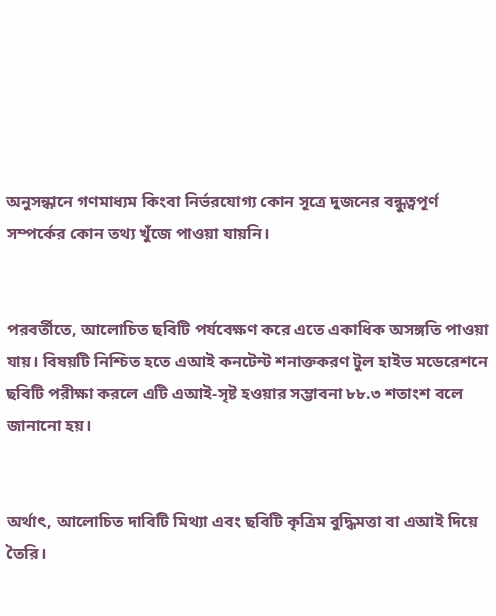অনুসন্ধানে গণমাধ্যম কিংবা নির্ভরযোগ্য কোন সূত্রে দুজনের বন্ধুত্বপূর্ণ সম্পর্কের কোন তথ্য খুঁজে পাওয়া যায়নি।


পরবর্তীতে, আলোচিত ছবিটি পর্যবেক্ষণ করে এতে একাধিক অসঙ্গতি পাওয়া যায়। বিষয়টি নিশ্চিত হতে এআই কনটেন্ট শনাক্তকরণ টুল হাইভ মডেরেশনে ছবিটি পরীক্ষা করলে এটি এআই-সৃষ্ট হওয়ার সম্ভাবনা ৮৮.৩ শতাংশ বলে জানানো হয়।


অর্থাৎ, আলোচিত দাবিটি মিথ্যা এবং ছবিটি কৃত্রিম বুদ্ধিমত্তা বা এআই দিয়ে তৈরি।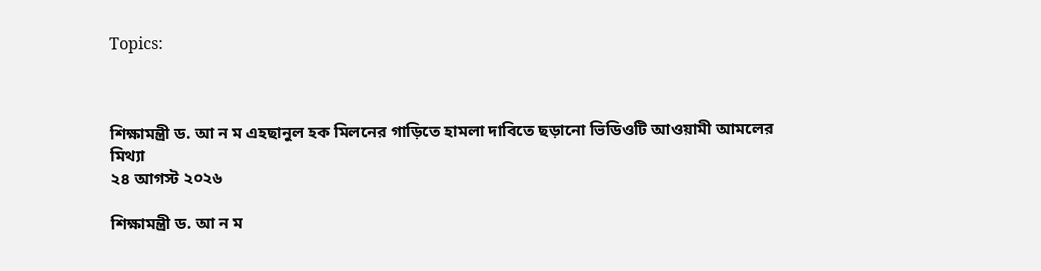Topics:



শিক্ষামন্ত্রী ড. আ ন ম এহছানুল হক মিলনের গাড়িতে হামলা দাবিতে ছড়ানো ভিডিওটি আওয়ামী আমলের
মিথ্যা
২৪ আগস্ট ২০২৬

শিক্ষামন্ত্রী ড. আ ন ম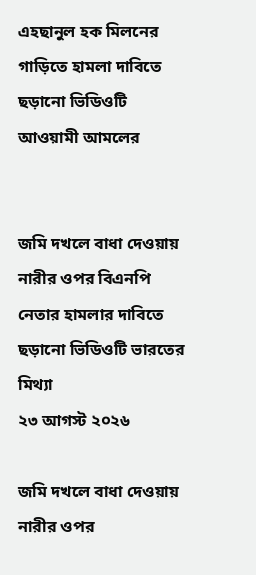এহছানুল হক মিলনের গাড়িতে হামলা দাবিতে ছড়ানো ভিডিওটি আওয়ামী আমলের


জমি দখলে বাধা দেওয়ায় নারীর ওপর বিএনপি নেতার হামলার দাবিতে ছড়ানো ভিডিওটি ভারতের
মিথ্যা
২৩ আগস্ট ২০২৬

জমি দখলে বাধা দেওয়ায় নারীর ওপর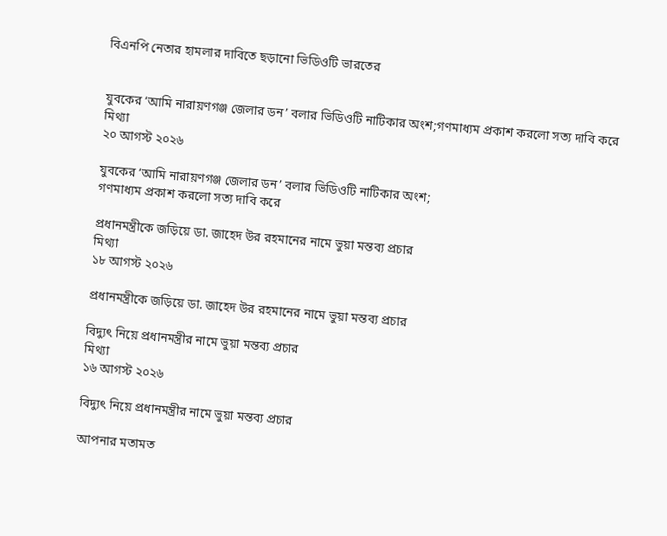বিএনপি নেতার হামলার দাবিতে ছড়ানো ভিডিওটি ভারতের


যুবকের ‘আমি নারায়ণগঞ্জ জেলার ডন’ বলার ভিডিওটি নাটিকার অংশ;গণমাধ্যম প্রকাশ করলো সত্য দাবি করে
মিথ্যা
২০ আগস্ট ২০২৬

যুবকের ‘আমি নারায়ণগঞ্জ জেলার ডন’ বলার ভিডিওটি নাটিকার অংশ;
গণমাধ্যম প্রকাশ করলো সত্য দাবি করে

প্রধানমন্ত্রীকে জড়িয়ে ডা. জাহেদ উর রহমানের নামে ভুয়া মন্তব্য প্রচার
মিথ্যা
১৮ আগস্ট ২০২৬

প্রধানমন্ত্রীকে জড়িয়ে ডা. জাহেদ উর রহমানের নামে ভুয়া মন্তব্য প্রচার

বিদ্যুৎ নিয়ে প্রধানমন্ত্রীর নামে ভুয়া মন্তব্য প্রচার
মিথ্যা
১৬ আগস্ট ২০২৬

বিদ্যুৎ নিয়ে প্রধানমন্ত্রীর নামে ভুয়া মন্তব্য প্রচার

আপনার মতামত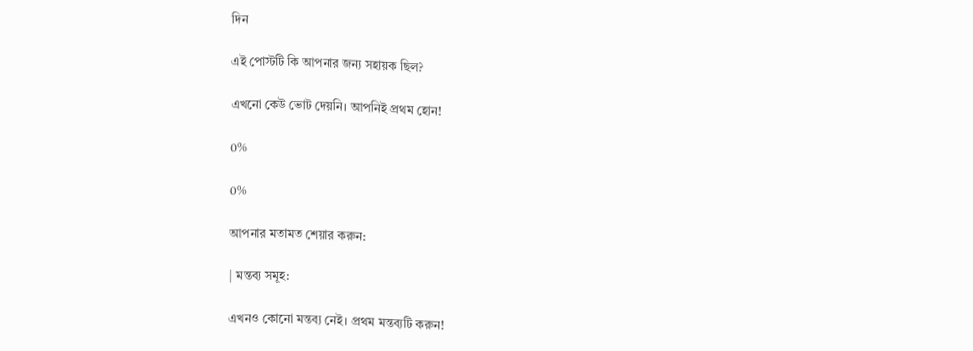দিন

এই পোস্টটি কি আপনার জন্য সহায়ক ছিল?

এখনো কেউ ভোট দেয়নি। আপনিই প্রথম হোন!

0%

0%

আপনার মতামত শেয়ার করুন:

| মন্তব্য সমূহ:

এখনও কোনো মন্তব্য নেই। প্রথম মন্তব্যটি করুন!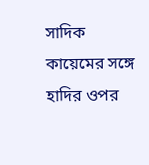সাদিক কায়েমের সঙ্গে হাদির ওপর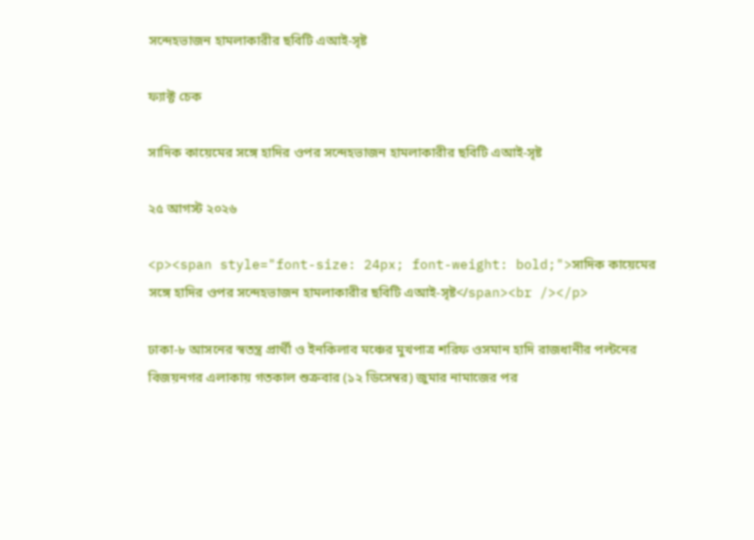সন্দেহভাজন হামলাকারীর ছবিটি এআই-সৃষ্ট

ফ্যাক্ট চেক

সাদিক কায়েমের সঙ্গে হাদির ওপর সন্দেহভাজন হামলাকারীর ছবিটি এআই-সৃষ্ট

২৫ আগস্ট ২০২৬

<p><span style="font-size: 24px; font-weight: bold;">সাদিক কায়েমের সঙ্গে হাদির ওপর সন্দেহভাজন হামলাকারীর ছবিটি এআই-সৃষ্ট</span><br /></p>

ঢাকা-৮ আসনের স্বতন্ত্র প্রার্থী ও ইনকিলাব মঞ্চের মুখপাত্র শরিফ ওসমান হাদি রাজধানীর পল্টনের বিজয়নগর এলাকায় গতকাল শুক্রবার (১২ ডিসেম্বর) জুমার নামাজের পর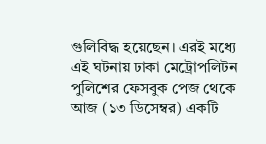গুলিবিদ্ধ হয়েছেন। এরই মধ্যে এই ঘটনায় ঢাকা মেট্রোপলিটন পুলিশের ফেসবুক পেজ থেকে আজ (১৩ ডিসেম্বর) একটি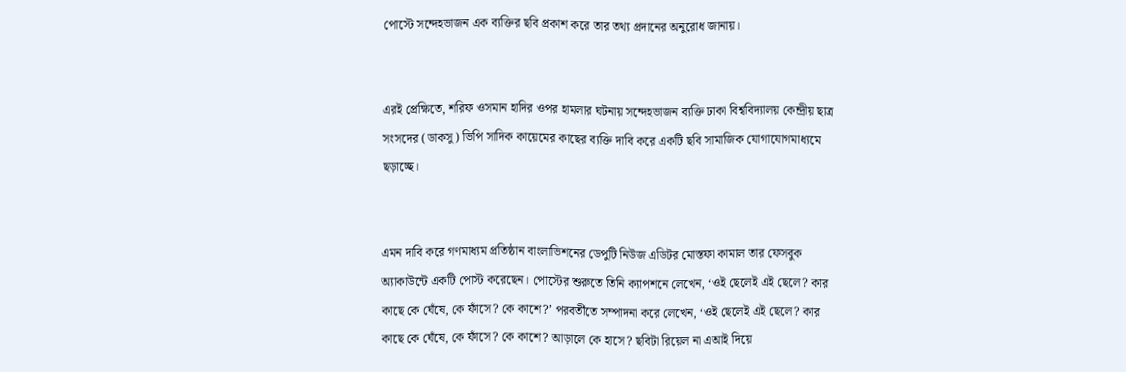পোস্টে সন্দেহভাজন এক ব্যক্তির ছবি প্রকাশ করে তার তথ্য প্রদানের অনুরোধ জানায়।


এরই প্রেক্ষিতে, শরিফ ওসমান হাদির ওপর হামলার ঘটনায় সন্দেহভাজন ব্যক্তি ঢাকা বিশ্ববিদ্যালয় কেন্দ্রীয় ছাত্র সংসদের (ডাকসু) ভিপি সাদিক কায়েমের কাছের ব্যক্তি দাবি করে একটি ছবি সামাজিক যোগাযোগমাধ্যমে ছড়াচ্ছে।


এমন দাবি করে গণমাধ্যম প্রতিষ্ঠান বাংলাভিশনের ডেপুটি নিউজ এডিটর মোস্তফা কামাল তার ফেসবুক অ্যাকাউন্টে একটি পোস্ট করেছেন। পোস্টের শুরুতে তিনি ক্যাপশনে লেখেন, ‘ওই ছেলেই এই ছেলে? কার কাছে কে ঘেঁষে, কে ফাঁসে? কে কাশে?’ পরবর্তীতে সম্পাদনা করে লেখেন, ‘ওই ছেলেই এই ছেলে? কার কাছে কে ঘেঁষে, কে ফাঁসে? কে কাশে? আড়ালে কে হাসে? ছবিটা রিয়েল না এআই দিয়ে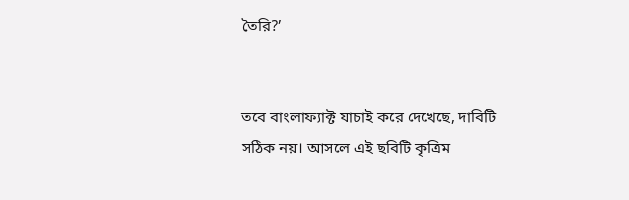তৈরি?’


তবে বাংলাফ্যাক্ট যাচাই করে দেখেছে, দাবিটি সঠিক নয়। আসলে এই ছবিটি কৃত্রিম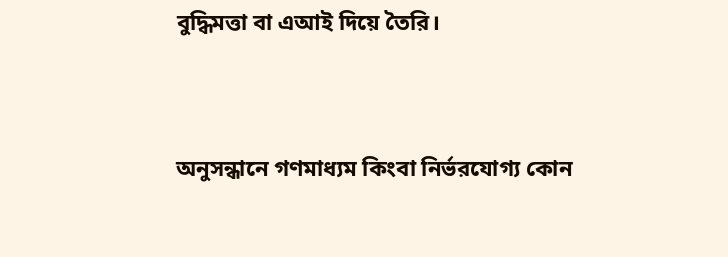বুদ্ধিমত্তা বা এআই দিয়ে তৈরি।


অনুসন্ধানে গণমাধ্যম কিংবা নির্ভরযোগ্য কোন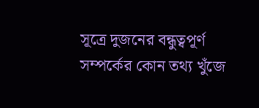সূত্রে দুজনের বন্ধুত্বপূর্ণ সম্পর্কের কোন তথ্য খুঁজে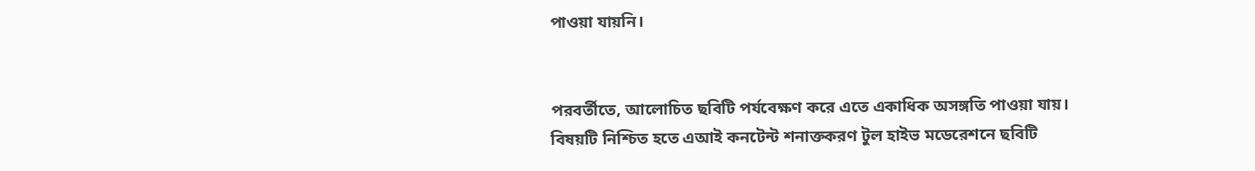পাওয়া যায়নি।


পরবর্তীতে, আলোচিত ছবিটি পর্যবেক্ষণ করে এতে একাধিক অসঙ্গতি পাওয়া যায়। বিষয়টি নিশ্চিত হতে এআই কনটেন্ট শনাক্তকরণ টুল হাইভ মডেরেশনে ছবিটি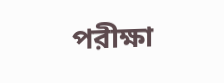পরীক্ষা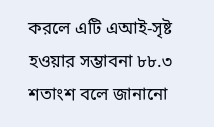করলে এটি এআই-সৃষ্ট হওয়ার সম্ভাবনা ৮৮.৩ শতাংশ বলে জানানো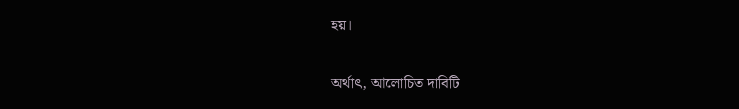হয়।


অর্থাৎ, আলোচিত দাবিটি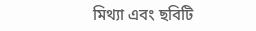মিথ্যা এবং ছবিটি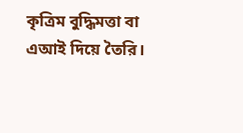কৃত্রিম বুদ্ধিমত্তা বা এআই দিয়ে তৈরি।